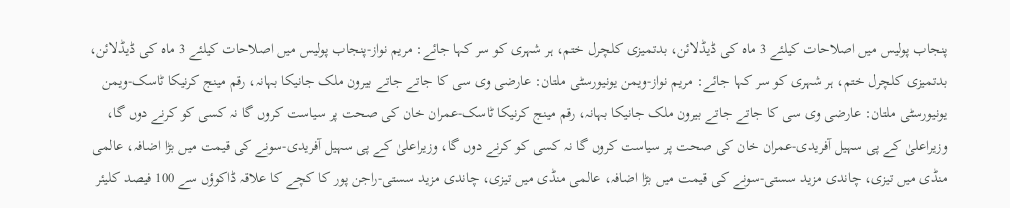پنجاب پولیس میں اصلاحات کیلئے 3 ماہ کی ڈیڈلائن، بدتمیزی کلچرل ختم، ہر شہری کو سر کہا جائے: مریم نواز-پنجاب پولیس میں اصلاحات کیلئے 3 ماہ کی ڈیڈلائن، بدتمیزی کلچرل ختم، ہر شہری کو سر کہا جائے: مریم نواز-ویمن یونیورسٹی ملتان: عارضی وی سی کا جاتے جاتے بیرون ملک جانیکا بہانہ، رقم مینج کرنیکا ٹاسک-ویمن یونیورسٹی ملتان: عارضی وی سی کا جاتے جاتے بیرون ملک جانیکا بہانہ، رقم مینج کرنیکا ٹاسک-عمران خان کی صحت پر سیاست کروں گا نہ کسی کو کرنے دوں گا، وزیراعلیٰ کے پی سہیل آفریدی-عمران خان کی صحت پر سیاست کروں گا نہ کسی کو کرنے دوں گا، وزیراعلیٰ کے پی سہیل آفریدی-سونے کی قیمت میں بڑا اضافہ، عالمی منڈی میں تیزی، چاندی مزید سستی-سونے کی قیمت میں بڑا اضافہ، عالمی منڈی میں تیزی، چاندی مزید سستی-راجن پور کا کچے کا علاقہ ڈاکوؤں سے 100 فیصد کلیئر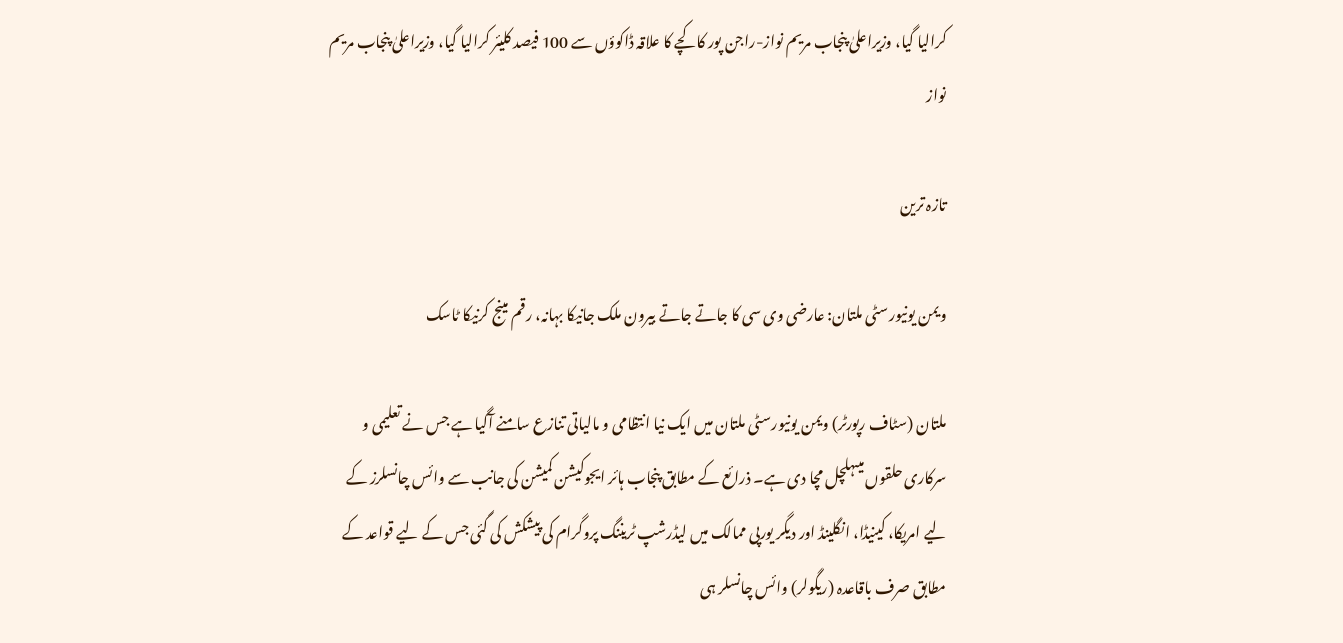کرالیا گیا، وزیراعلیٰ پنجاب مریم نواز-راجن پور کا کچے کا علاقہ ڈاکوؤں سے 100 فیصد کلیئر کرالیا گیا، وزیراعلیٰ پنجاب مریم نواز

تازہ ترین

ویمن یونیورسٹی ملتان: عارضی وی سی کا جاتے جاتے بیرون ملک جانیکا بہانہ، رقم مینج کرنیکا ٹاسک

ملتان (سٹاف رپورٹر) ویمن یونیورسٹی ملتان میں ایک نیا انتظامی و مالیاتی تنازع سامنے آگیا ہے جس نے تعلیمی و سرکاری حلقوں میںہلچل مچا دی ہے۔ ذرائع کے مطابق پنجاب ہائر ایجوکیشن کمیشن کی جانب سے وائس چانسلرز کے لیے امریکا، کینیڈا، انگلینڈ اور دیگر یورپی ممالک میں لیڈرشپ ٹریننگ پروگرام کی پیشکش کی گئی جس کے لیے قواعد کے مطابق صرف باقاعدہ (ریگولر) وائس چانسلر ہی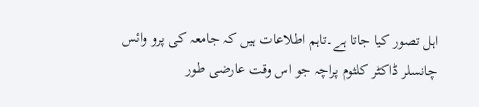اہل تصور کیا جاتا ہے۔تاہم اطلاعات ہیں کہ جامعہ کی پرو وائس چانسلر ڈاکٹر کلثوم پراچہ جو اس وقت عارضی طور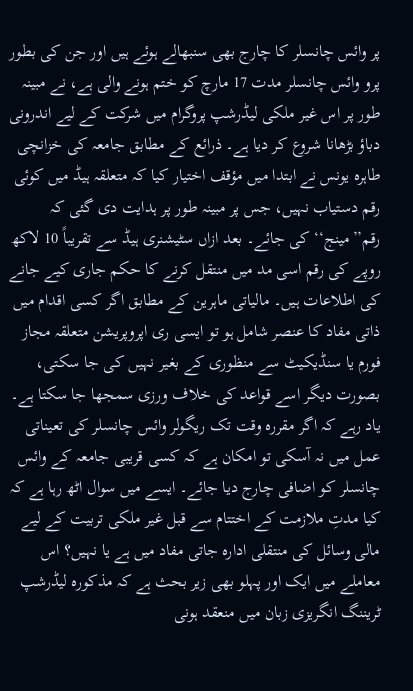پر وائس چانسلر کا چارج بھی سنبھالے ہوئے ہیں اور جن کی بطور پرو وائس چانسلر مدت 17 مارچ کو ختم ہونے والی ہے، نے مبینہ طور پر اس غیر ملکی لیڈرشپ پروگرام میں شرکت کے لیے اندرونی دباؤ بڑھانا شروع کر دیا ہے۔ ذرائع کے مطابق جامعہ کی خزانچی طاہرہ یونس نے ابتدا میں مؤقف اختیار کیا کہ متعلقہ ہیڈ میں کوئی رقم دستیاب نہیں، جس پر مبینہ طور پر ہدایت دی گئی کہ رقم’’مینج‘‘ کی جائے۔ بعد ازاں سٹیشنری ہیڈ سے تقریباً 10 لاکھ روپے کی رقم اسی مد میں منتقل کرنے کا حکم جاری کیے جانے کی اطلاعات ہیں۔ مالیاتی ماہرین کے مطابق اگر کسی اقدام میں ذاتی مفاد کا عنصر شامل ہو تو ایسی ری اپروپریشن متعلقہ مجاز فورم یا سنڈیکیٹ سے منظوری کے بغیر نہیں کی جا سکتی، بصورت دیگر اسے قواعد کی خلاف ورزی سمجھا جا سکتا ہے۔ یاد رہے کہ اگر مقررہ وقت تک ریگولر وائس چانسلر کی تعیناتی عمل میں نہ آسکی تو امکان ہے کہ کسی قریبی جامعہ کے وائس چانسلر کو اضافی چارج دیا جائے۔ ایسے میں سوال اٹھ رہا ہے کہ کیا مدتِ ملازمت کے اختتام سے قبل غیر ملکی تربیت کے لیے مالی وسائل کی منتقلی ادارہ جاتی مفاد میں ہے یا نہیں؟ اس معاملے میں ایک اور پہلو بھی زیر بحث ہے کہ مذکورہ لیڈرشپ ٹریننگ انگریزی زبان میں منعقد ہونی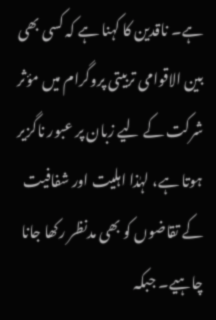ہے۔ ناقدین کا کہنا ہے کہ کسی بھی بین الاقوامی تربیتی پروگرام میں مؤثر شرکت کے لیے زبان پر عبور ناگزیر ہوتا ہے، لہٰذا اہلیت اور شفافیت کے تقاضوں کو بھی مدنظر رکھا جانا چاہیے۔ جبکہ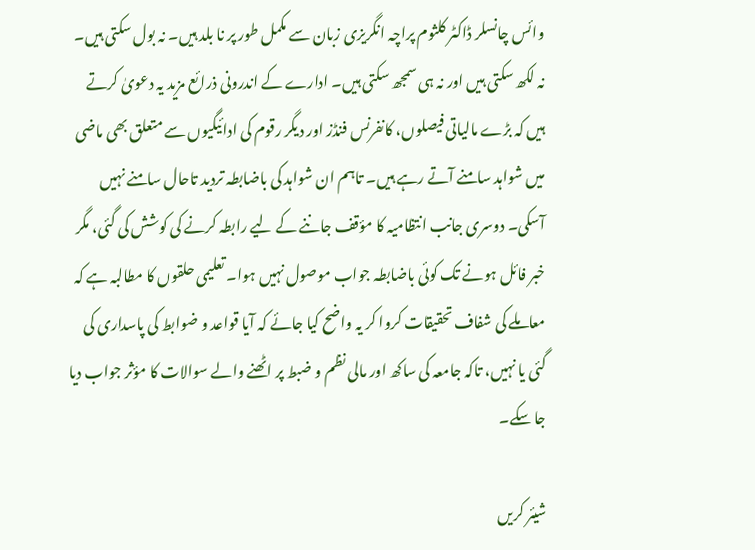وائس چانسلر ڈاکٹر کلثوم پراچہ انگریزی زبان سے مکمل طور پر نا بلد ہیں۔ نہ بول سکتی ہیں۔ نہ لکھ سکتی ہیں اور نہ ہی سمجھ سکتی ہیں۔ ادارے کے اندرونی ذرائع مزید یہ دعویٰ کرتے ہیں کہ بڑے مالیاتی فیصلوں، کانفرنس فنڈز اور دیگر رقوم کی ادائیگیوں سے متعلق بھی ماضی میں شواہد سامنے آتے رہے ہیں۔ تاہم ان شواہد کی باضابطہ تردید تاحال سامنے نہیں آسکی۔ دوسری جانب انتظامیہ کا مؤقف جاننے کے لیے رابطہ کرنے کی کوشش کی گئی، مگر خبر فائل ہونے تک کوئی باضابطہ جواب موصول نہیں ہوا۔ تعلیمی حلقوں کا مطالبہ ہے کہ معاملے کی شفاف تحقیقات کروا کر یہ واضح کیا جائے کہ آیا قواعد و ضوابط کی پاسداری کی گئی یا نہیں، تاکہ جامعہ کی ساکھ اور مالی نظم و ضبط پر اٹھنے والے سوالات کا مؤثر جواب دیا جا سکے۔

شیئر کریں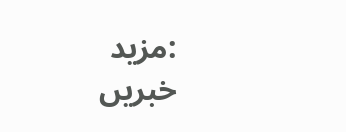:مزید خبریں